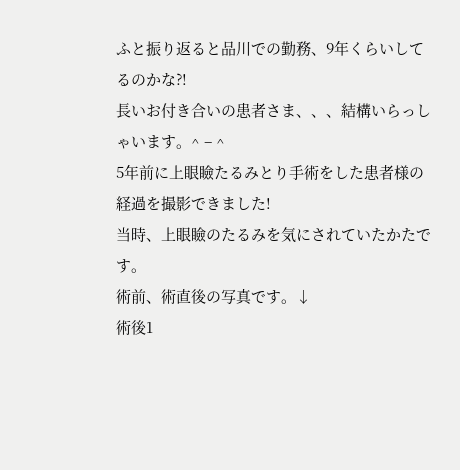ふと振り返ると品川での勤務、9年くらいしてるのかな?!
長いお付き合いの患者さま、、、結構いらっしゃいます。^ – ^
5年前に上眼瞼たるみとり手術をした患者様の経過を撮影できました!
当時、上眼瞼のたるみを気にされていたかたです。
術前、術直後の写真です。↓
術後1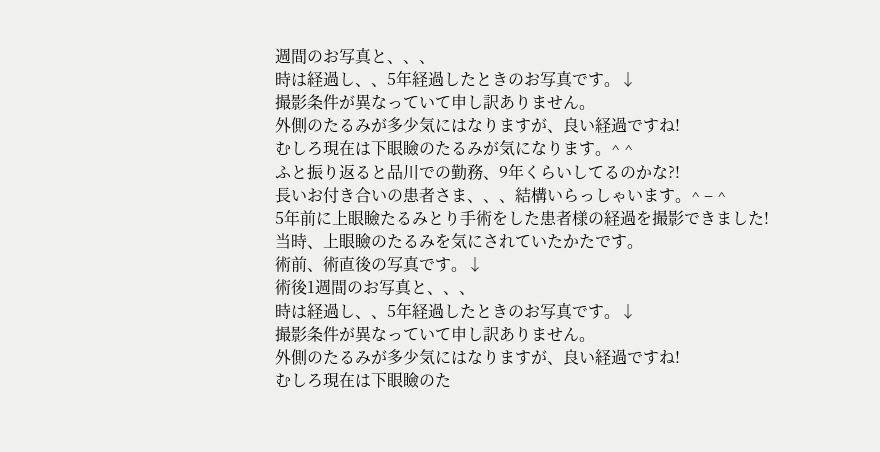週間のお写真と、、、
時は経過し、、5年経過したときのお写真です。↓
撮影条件が異なっていて申し訳ありません。
外側のたるみが多少気にはなりますが、良い経過ですね!
むしろ現在は下眼瞼のたるみが気になります。^ ^
ふと振り返ると品川での勤務、9年くらいしてるのかな?!
長いお付き合いの患者さま、、、結構いらっしゃいます。^ – ^
5年前に上眼瞼たるみとり手術をした患者様の経過を撮影できました!
当時、上眼瞼のたるみを気にされていたかたです。
術前、術直後の写真です。↓
術後1週間のお写真と、、、
時は経過し、、5年経過したときのお写真です。↓
撮影条件が異なっていて申し訳ありません。
外側のたるみが多少気にはなりますが、良い経過ですね!
むしろ現在は下眼瞼のた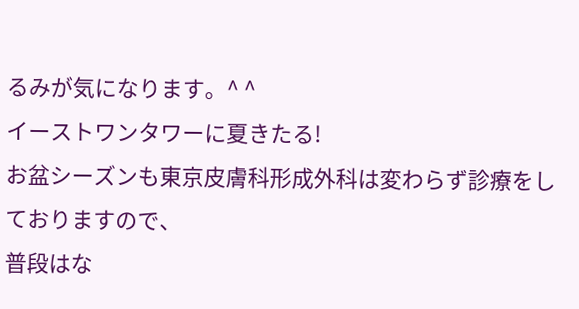るみが気になります。^ ^
イーストワンタワーに夏きたる!
お盆シーズンも東京皮膚科形成外科は変わらず診療をしておりますので、
普段はな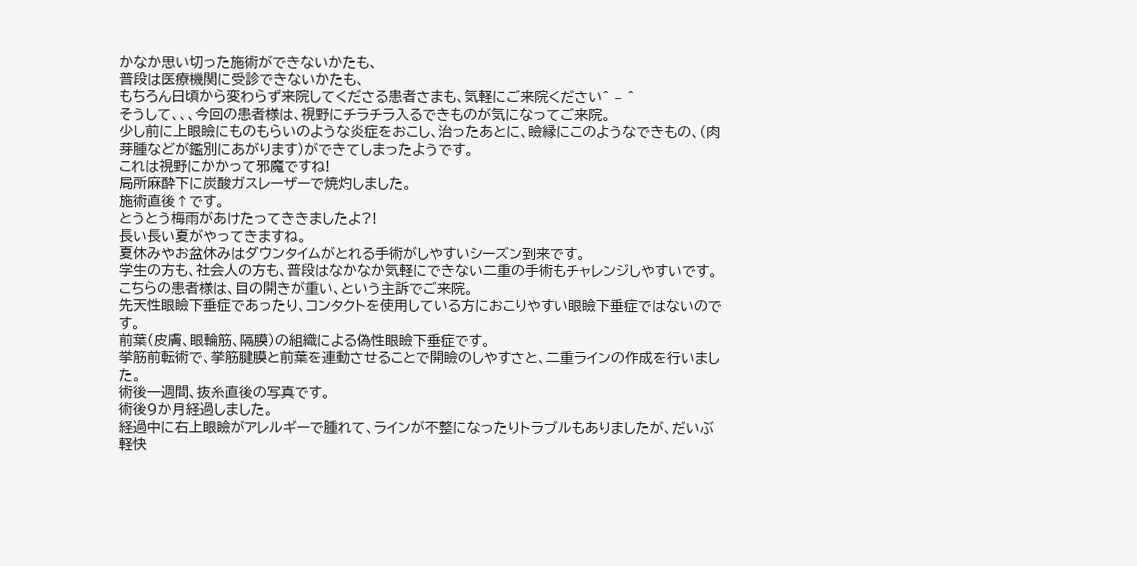かなか思い切った施術ができないかたも、
普段は医療機関に受診できないかたも、
もちろん日頃から変わらず来院してくださる患者さまも、気軽にご来院ください^ – ^
そうして、、、今回の患者様は、視野にチラチラ入るできものが気になってご来院。
少し前に上眼瞼にものもらいのような炎症をおこし、治ったあとに、瞼縁にこのようなできもの、(肉芽腫などが鑑別にあがります)ができてしまったようです。
これは視野にかかって邪魔ですね!
局所麻酔下に炭酸ガスレーザーで焼灼しました。
施術直後↑です。
とうとう梅雨があけたってききましたよ?!
長い長い夏がやってきますね。
夏休みやお盆休みはダウンタイムがとれる手術がしやすいシーズン到来です。
学生の方も、社会人の方も、普段はなかなか気軽にできない二重の手術もチャレンジしやすいです。
こちらの患者様は、目の開きが重い、という主訴でご来院。
先天性眼瞼下垂症であったり、コンタクトを使用している方におこりやすい眼瞼下垂症ではないのです。
前葉(皮膚、眼輪筋、隔膜)の組織による偽性眼瞼下垂症です。
挙筋前転術で、挙筋腱膜と前葉を連動させることで開瞼のしやすさと、二重ラインの作成を行いました。
術後一週間、抜糸直後の写真です。
術後9か月経過しました。
経過中に右上眼瞼がアレルギーで腫れて、ラインが不整になったりトラブルもありましたが、だいぶ軽快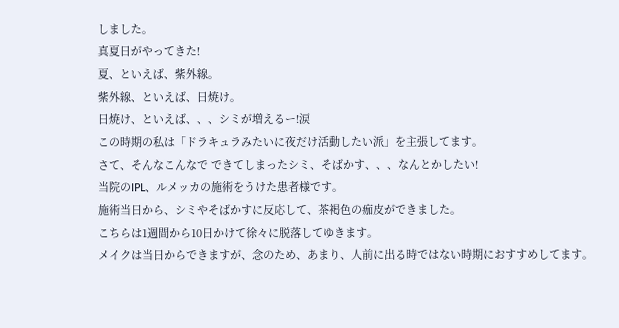しました。
真夏日がやってきた!
夏、といえば、紫外線。
紫外線、といえば、日焼け。
日焼け、といえば、、、シミが増えるー!涙
この時期の私は「ドラキュラみたいに夜だけ活動したい派」を主張してます。
さて、そんなこんなで できてしまったシミ、そばかす、、、なんとかしたい!
当院のIPL、ルメッカの施術をうけた患者様です。
施術当日から、シミやそばかすに反応して、茶褐色の痂皮ができました。
こちらは1週間から10日かけて徐々に脱落してゆきます。
メイクは当日からできますが、念のため、あまり、人前に出る時ではない時期におすすめしてます。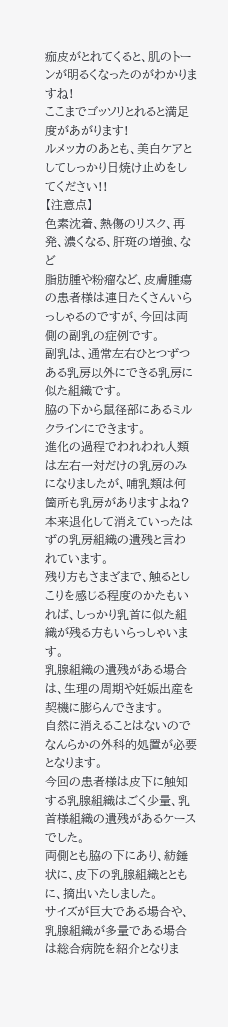痂皮がとれてくると、肌のトーンが明るくなったのがわかりますね!
ここまでゴッソリとれると満足度があがります!
ルメッカのあとも、美白ケアとしてしっかり日焼け止めをしてください!!
【注意点】
色素沈着、熱傷のリスク、再発、濃くなる、肝斑の増強、など
脂肪腫や粉瘤など、皮膚腫瘍の患者様は連日たくさんいらっしゃるのですが、今回は両側の副乳の症例です。
副乳は、通常左右ひとつずつある乳房以外にできる乳房に似た組織です。
脇の下から鼠径部にあるミルクラインにできます。
進化の過程でわれわれ人類は左右一対だけの乳房のみになりましたが、哺乳類は何箇所も乳房がありますよね?
本来退化して消えていったはずの乳房組織の遺残と言われています。
残り方もさまざまで、触るとしこりを感じる程度のかたもいれば、しっかり乳首に似た組織が残る方もいらっしゃいます。
乳腺組織の遺残がある場合は、生理の周期や妊娠出産を契機に膨らんできます。
自然に消えることはないのでなんらかの外科的処置が必要となります。
今回の患者様は皮下に触知する乳腺組織はごく少量、乳首様組織の遺残があるケースでした。
両側とも脇の下にあり、紡錘状に、皮下の乳腺組織とともに、摘出いたしました。
サイズが巨大である場合や、乳腺組織が多量である場合は総合病院を紹介となりま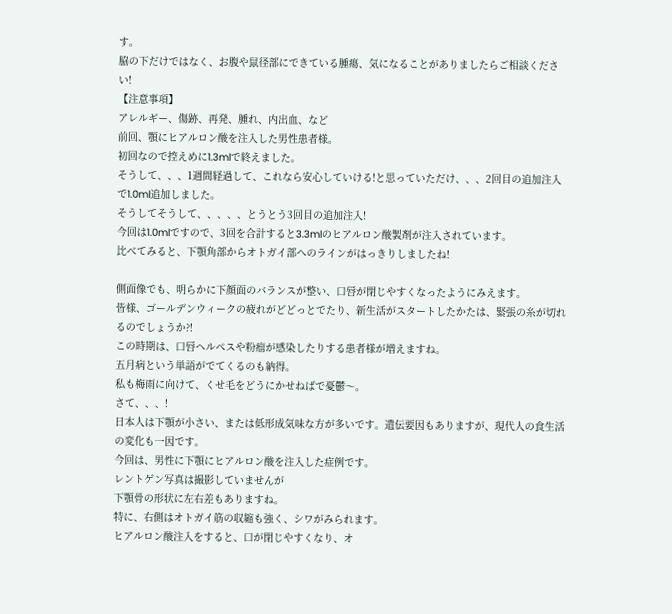す。
脇の下だけではなく、お腹や鼠径部にできている腫瘍、気になることがありましたらご相談ください!
【注意事項】
アレルギー、傷跡、再発、腫れ、内出血、など
前回、顎にヒアルロン酸を注入した男性患者様。
初回なので控えめに1.3mlで終えました。
そうして、、、1週間経過して、これなら安心していける!と思っていただけ、、、2回目の追加注入で1.0ml追加しました。
そうしてそうして、、、、、とうとう3回目の追加注入!
今回は1.0mlですので、3回を合計すると3.3mlのヒアルロン酸製剤が注入されています。
比べてみると、下顎角部からオトガイ部へのラインがはっきりしましたね!

側面像でも、明らかに下顔面のバランスが整い、口唇が閉じやすくなったようにみえます。
皆様、ゴールデンウィークの疲れがどどっとでたり、新生活がスタートしたかたは、緊張の糸が切れるのでしょうか?!
この時期は、口唇ヘルペスや粉瘤が感染したりする患者様が増えますね。
五月病という単語がでてくるのも納得。
私も梅雨に向けて、くせ毛をどうにかせねばで憂鬱〜。
さて、、、!
日本人は下顎が小さい、または低形成気味な方が多いです。遺伝要因もありますが、現代人の食生活の変化も一因です。
今回は、男性に下顎にヒアルロン酸を注入した症例です。
レントゲン写真は撮影していませんが
下顎骨の形状に左右差もありますね。
特に、右側はオトガイ筋の収縮も強く、シワがみられます。
ヒアルロン酸注入をすると、口が閉じやすくなり、オ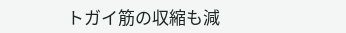トガイ筋の収縮も減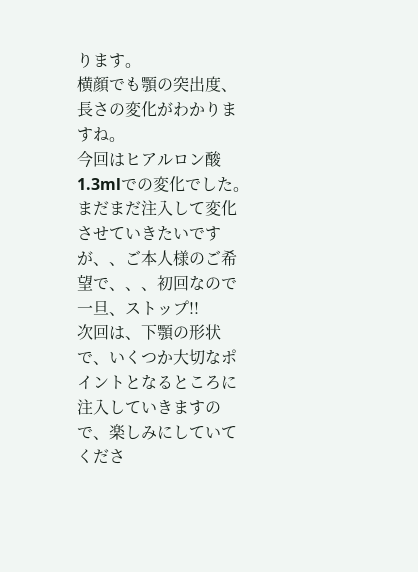ります。
横顔でも顎の突出度、長さの変化がわかりますね。
今回はヒアルロン酸1.3mlでの変化でした。
まだまだ注入して変化させていきたいですが、、ご本人様のご希望で、、、初回なので一旦、ストップ!!
次回は、下顎の形状で、いくつか大切なポイントとなるところに注入していきますので、楽しみにしていてくださ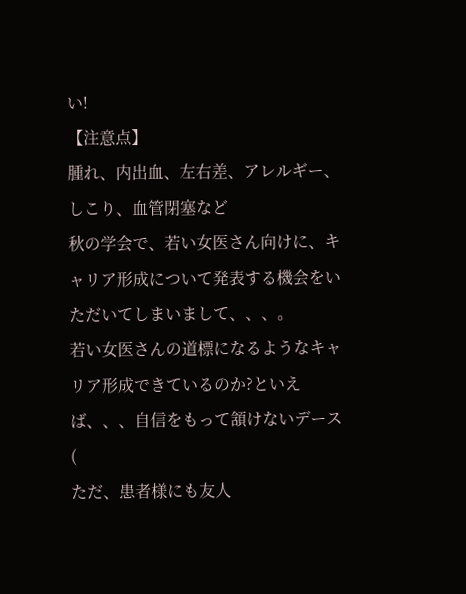い!
【注意点】
腫れ、内出血、左右差、アレルギー、しこり、血管閉塞など
秋の学会で、若い女医さん向けに、キャリア形成について発表する機会をいただいてしまいまして、、、。
若い女医さんの道標になるようなキャリア形成できているのか?といえば、、、自信をもって頷けないデース(
ただ、患者様にも友人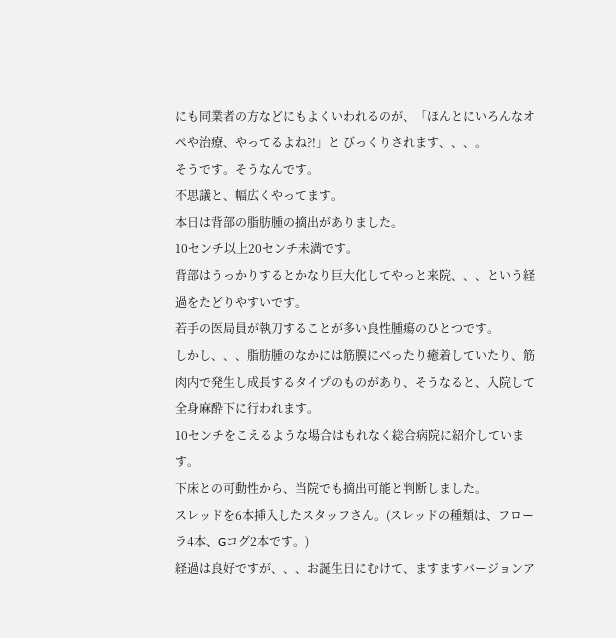にも同業者の方などにもよくいわれるのが、「ほんとにいろんなオペや治療、やってるよね?!」と びっくりされます、、、。
そうです。そうなんです。
不思議と、幅広くやってます。
本日は背部の脂肪腫の摘出がありました。
10センチ以上20センチ未満です。
背部はうっかりするとかなり巨大化してやっと来院、、、という経過をたどりやすいです。
若手の医局員が執刀することが多い良性腫瘍のひとつです。
しかし、、、脂肪腫のなかには筋膜にべったり癒着していたり、筋肉内で発生し成長するタイプのものがあり、そうなると、入院して全身麻酔下に行われます。
10センチをこえるような場合はもれなく総合病院に紹介しています。
下床との可動性から、当院でも摘出可能と判断しました。
スレッドを6本挿入したスタッフさん。(スレッドの種類は、フローラ4本、Gコグ2本です。)
経過は良好ですが、、、お誕生日にむけて、ますますバージョンア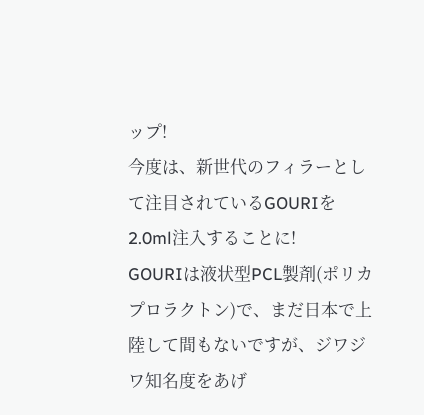ップ!
今度は、新世代のフィラーとして注目されているGOURIを2.0ml注入することに!
GOURIは液状型PCL製剤(ポリカプロラクトン)で、まだ日本で上陸して間もないですが、ジワジワ知名度をあげ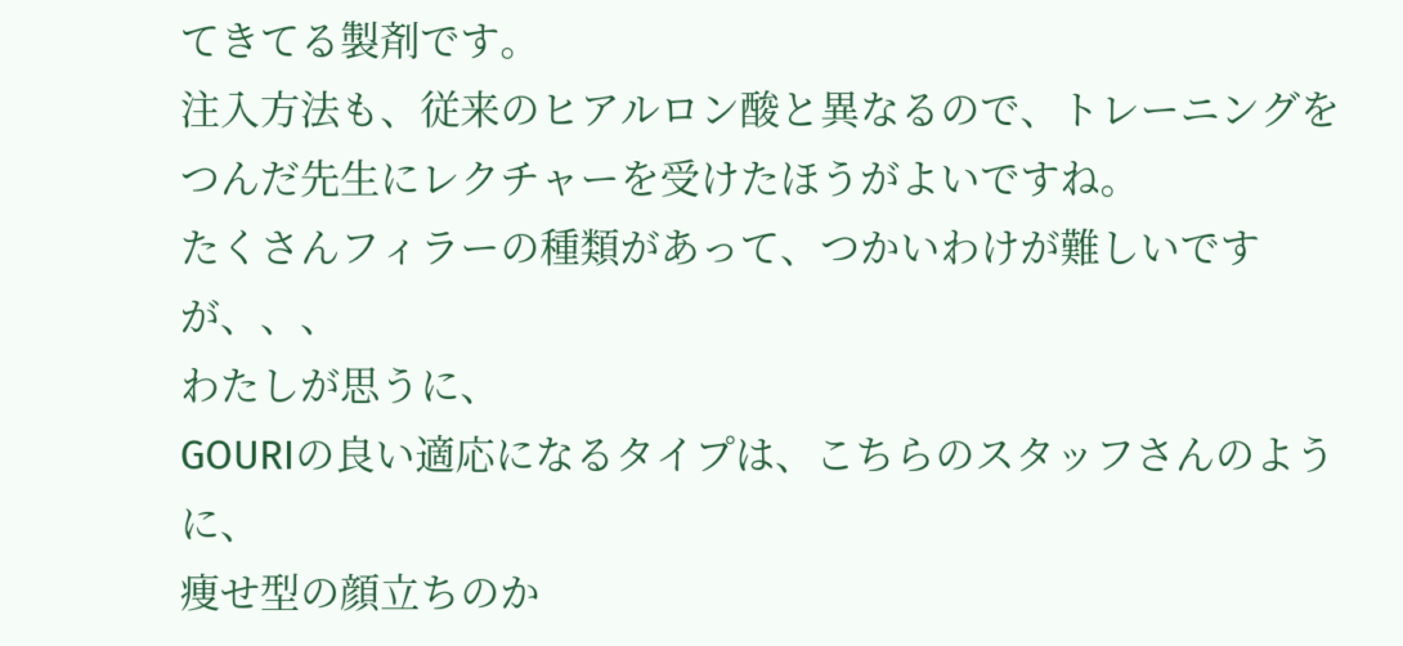てきてる製剤です。
注入方法も、従来のヒアルロン酸と異なるので、トレーニングをつんだ先生にレクチャーを受けたほうがよいですね。
たくさんフィラーの種類があって、つかいわけが難しいですが、、、
わたしが思うに、
GOURIの良い適応になるタイプは、こちらのスタッフさんのように、
痩せ型の顔立ちのか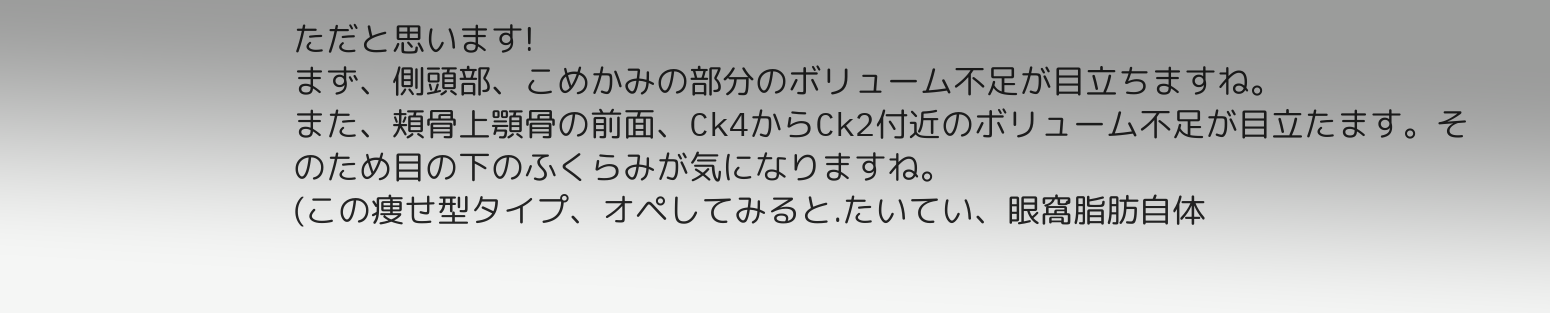ただと思います!
まず、側頭部、こめかみの部分のボリューム不足が目立ちますね。
また、頬骨上顎骨の前面、Ck4からCk2付近のボリューム不足が目立たます。そのため目の下のふくらみが気になりますね。
(この痩せ型タイプ、オペしてみると.たいてい、眼窩脂肪自体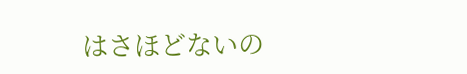はさほどないの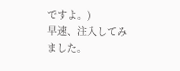ですよ。)
早速、注入してみました。